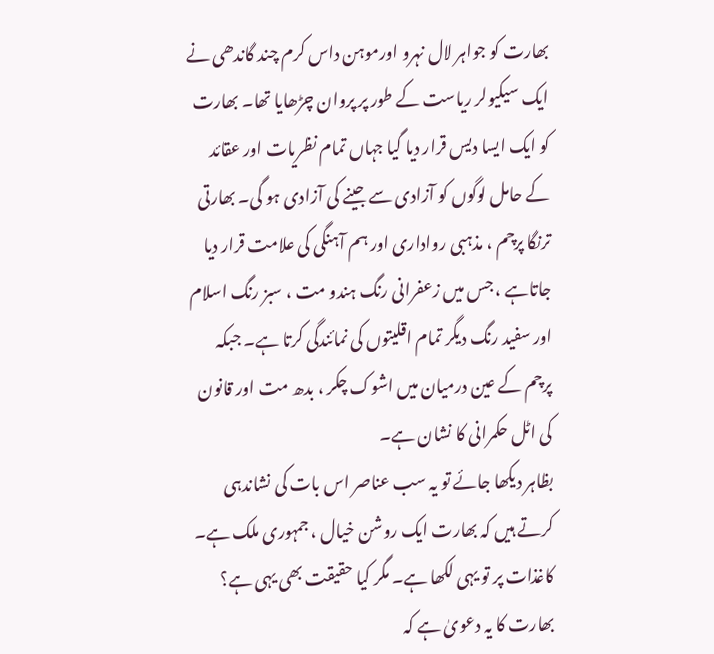بھارت کو جواہر لال نہرو اورموہن داس کرم چند گاندھی نے ایک سیکیولر ریاست کے طور پر پروان چڑھایا تھا۔ بھارت کو ایک ایسا دیس قرار دیا گیا جہاں تمام نظریات اور عقائد کے حامل لوگوں کو آزادی سے جینے کی آزادی ہو گی۔ بھارتی ترنگا پرچم ، مذہبی رواداری اور ہم آہنگی کی علامت قرار دیا جاتاہے ، جس میں زعفرانی رنگ ہندو مت ، سبز رنگ اسلام اور سفید رنگ دیگر تمام اقلیتوں کی نمائندگی کرتا ہے۔ جبکہ پرچم کے عین درمیان میں اشوک چکر ، بدھ مت اور قانون کی اٹل حکمرانی کا نشان ہے۔
بظاہر دیکھا جائے تو یہ سب عناصر اس بات کی نشاندہی کرتے ہیں کہ بھارت ایک روشن خیال ، جمہوری ملک ہے۔ کاغذات پر تو یہی لکھا ہے۔ مگر کیا حقیقت بھی یہی ہے؟
بھارت کا یہ دعویٰ ہے کہ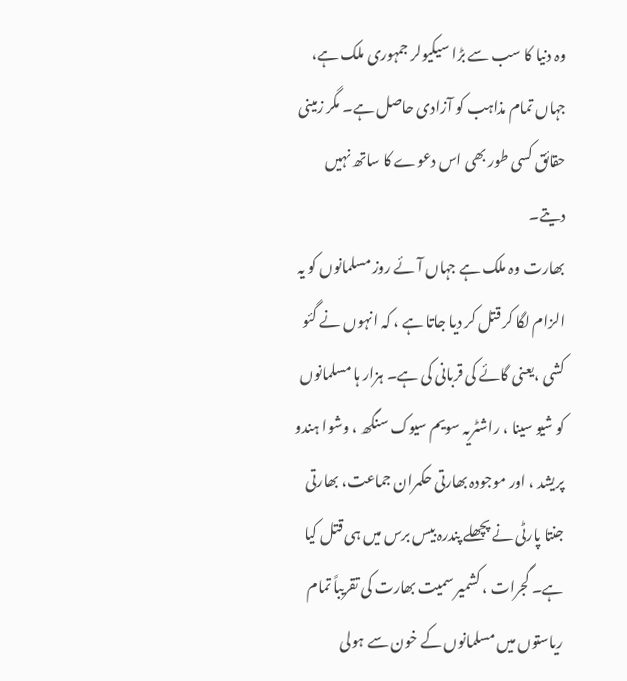وہ دنیا کا سب سے بڑا سیکیولر جمہوری ملک ہے، جہاں تمام مذاہب کو آزادی حاصل ہے۔ مگر زمینی حقائق کسی طور بھی اس دعوے کا ساتھ نہیں دیتے۔
بھارت وہ ملک ہے جہاں آئے روز مسلمانوں کو یہ الزام لگا کر قتل کر دیا جاتا ہے ، کہ انہوں نے گئو کشی ،یعنی گائے کی قربانی کی ہے۔ ہزار ہا مسلمانوں کو شیو سینا ، راشٹریہ سویم سیوک سنگھ ، وشوا ہندو پریشد ، اور موجودہ بھارتی حکمران جماعت، بھارتی جنتا پارٹی نے پچھلے پندرہ بیس برس میں ہی قتل کیا ہے۔ گجرات ، کشمیر سمیت بھارت کی تقریباً تمام ریاستوں میں مسلمانوں کے خون سے ہولی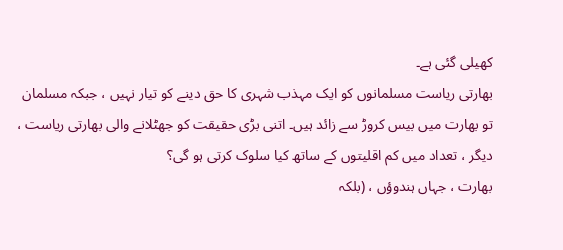کھیلی گئی ہے۔
بھارتی ریاست مسلمانوں کو ایک مہذب شہری کا حق دینے کو تیار نہیں ، جبکہ مسلمان تو بھارت میں بیس کروڑ سے زائد ہیں۔ اتنی بڑی حقیقت کو جھٹلانے والی بھارتی ریاست ، دیگر ، تعداد میں کم اقلیتوں کے ساتھ کیا سلوک کرتی ہو گی؟
بھارت ، جہاں ہندوؤں ، (بلکہ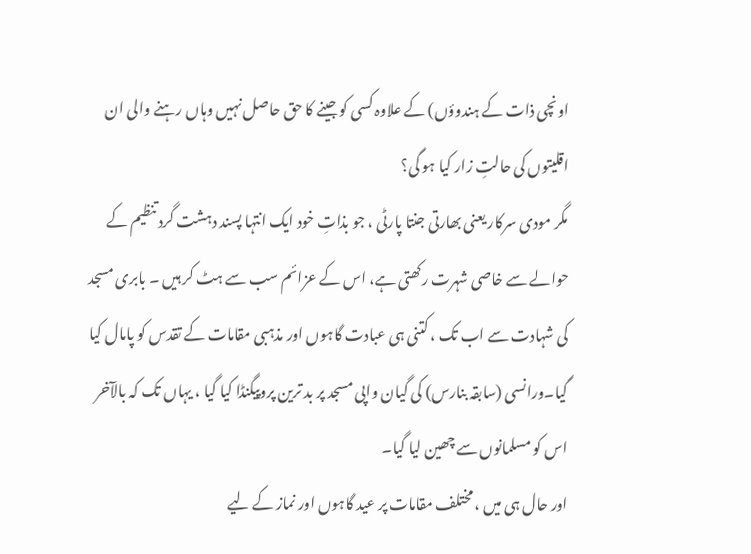اونچی ذات کے ہندوؤں) کے علاوہ کسی کو جینے کا حق حاصل نہیں وہاں رہنے والی ان اقلیتوں کی حالتِ زار کیا ہو گی؟
مگر مودی سرکار یعنی بھارتی جنتا پارٹی ، جو بذاتِ خود ایک انتہا پسند دہشت گرد تنظیم کے حوالے سے خاصی شہرت رکھتی ہے، اس کے عزائم سب سے ہٹ کر ہیں ۔ بابری مسجد کی شہادت سے اب تک ، کتنی ہی عبادت گاہوں اور مذہبی مقامات کے تقدس کو پامال کیا گیا۔ورانسی (سابقہ بنارس) کی گیان واپی مسجد پر بد ترین پروپیگنڈا کیا گیا ، یہاں تک کہ بالآخر اس کو مسلمانوں سے چھین لیا گیا۔
اور حال ہی میں ، مختلف مقامات پر عید گاہوں اور نماز کے لیے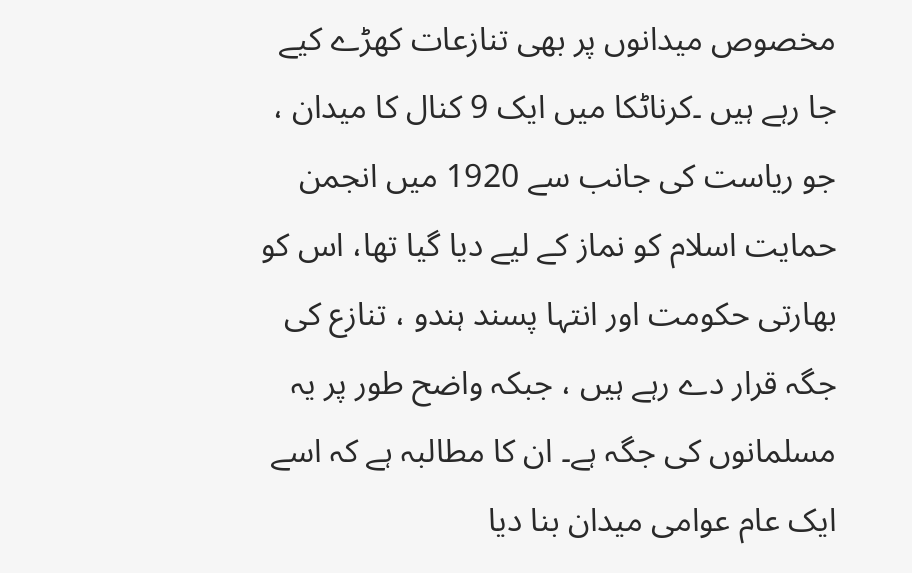مخصوص میدانوں پر بھی تنازعات کھڑے کیے جا رہے ہیں ۔کرناٹکا میں ایک 9 کنال کا میدان ، جو ریاست کی جانب سے 1920 میں انجمن حمایت اسلام کو نماز کے لیے دیا گیا تھا، اس کو بھارتی حکومت اور انتہا پسند ہندو ، تنازع کی جگہ قرار دے رہے ہیں ، جبکہ واضح طور پر یہ مسلمانوں کی جگہ ہے۔ ان کا مطالبہ ہے کہ اسے ایک عام عوامی میدان بنا دیا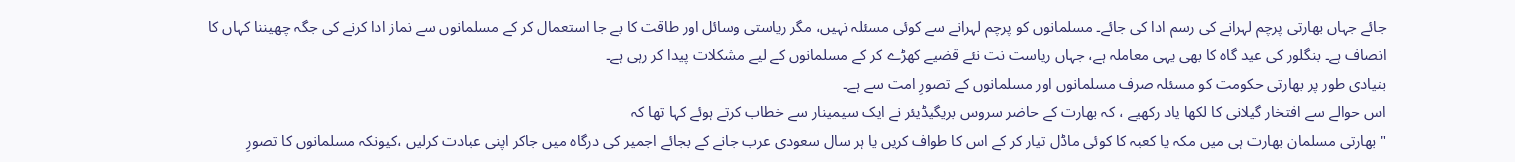جائے جہاں بھارتی پرچم لہرانے کی رسم ادا کی جائے۔ مسلمانوں کو پرچم لہرانے سے کوئی مسئلہ نہیں، مگر ریاستی وسائل اور طاقت کا بے جا استعمال کر کے مسلمانوں سے نماز ادا کرنے کی جگہ چھیننا کہاں کا انصاف ہے۔ بنگلور کی عید گاہ کا بھی یہی معاملہ ہے، جہاں ریاست نت نئے قضیے کھڑے کر کے مسلمانوں کے لیے مشکلات پیدا کر رہی ہے۔
بنیادی طور پر بھارتی حکومت کو مسئلہ صرف مسلمانوں اور مسلمانوں کے تصورِ امت سے ہے۔
اس حوالے سے افتخار گیلانی کا لکھا یاد رکھیے ، کہ بھارت کے حاضر سروس بریگیڈیئر نے ایک سیمینار سے خطاب کرتے ہوئے کہا تھا کہ
"بھارتی مسلمان بھارت ہی میں مکہ یا کعبہ کا کوئی ماڈل تیار کر کے اس کا طواف کریں یا ہر سال سعودی عرب جانے کے بجائے اجمیر کی درگاہ میں جاکر اپنی عبادت کرلیں ،کیونکہ مسلمانوں کا تصورِ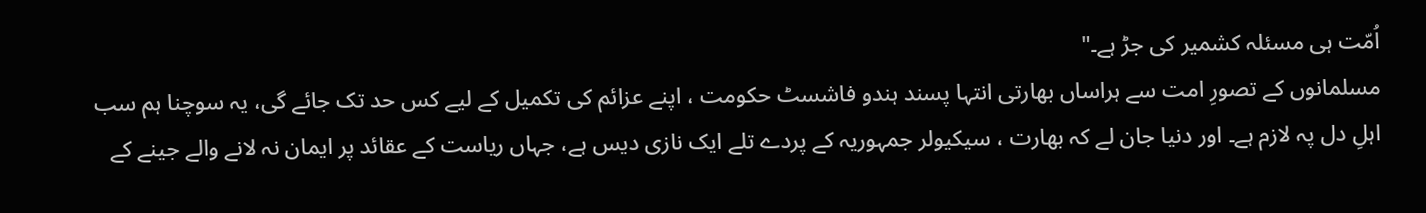اُمّت ہی مسئلہ کشمیر کی جڑ ہے۔"
مسلمانوں کے تصورِ امت سے ہراساں بھارتی انتہا پسند ہندو فاشسٹ حکومت ، اپنے عزائم کی تکمیل کے لیے کس حد تک جائے گی، یہ سوچنا ہم سب اہلِ دل پہ لازم ہے۔ اور دنیا جان لے کہ بھارت ، سیکیولر جمہوریہ کے پردے تلے ایک نازی دیس ہے، جہاں ریاست کے عقائد پر ایمان نہ لانے والے جینے کے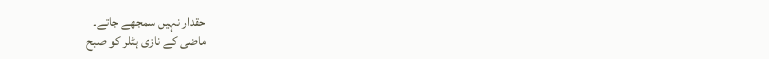حقدار نہیں سمجھے جاتے۔
ماضی کے نازی ہٹلر کو صبح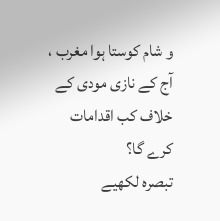و شام کوستا ہوا مغرب ، آج کے نازی مودی کے خلاف کب اقدامات کرے گا؟
تبصرہ لکھیے